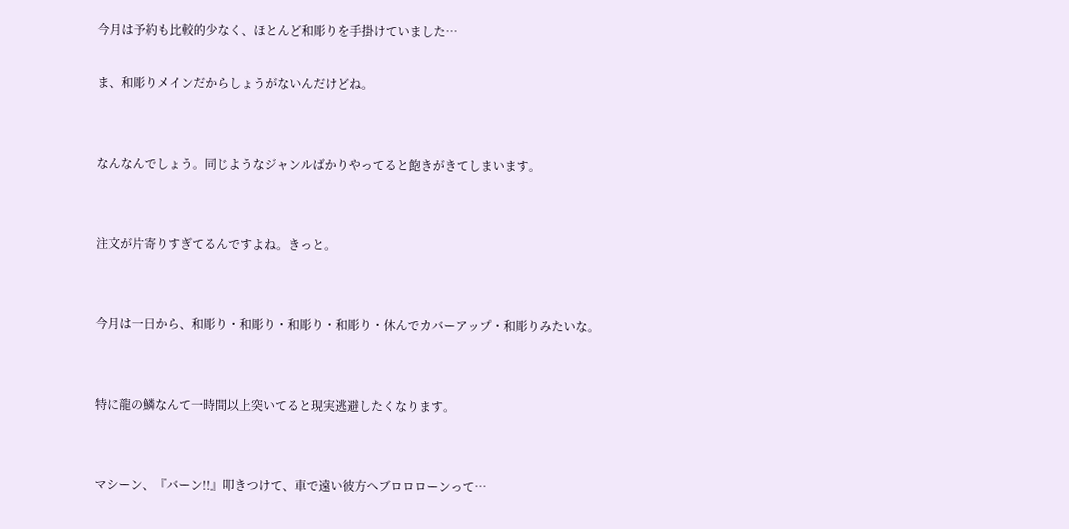今月は予約も比較的少なく、ほとんど和彫りを手掛けていました…

ま、和彫りメインだからしょうがないんだけどね。


なんなんでしょう。同じようなジャンルばかりやってると飽きがきてしまいます。


注文が片寄りすぎてるんですよね。きっと。


今月は一日から、和彫り・和彫り・和彫り・和彫り・休んでカバーアップ・和彫りみたいな。


特に龍の鱗なんて一時間以上突いてると現実逃避したくなります。


マシーン、『バーン!!』叩きつけて、車で遠い彼方へブロロローンって…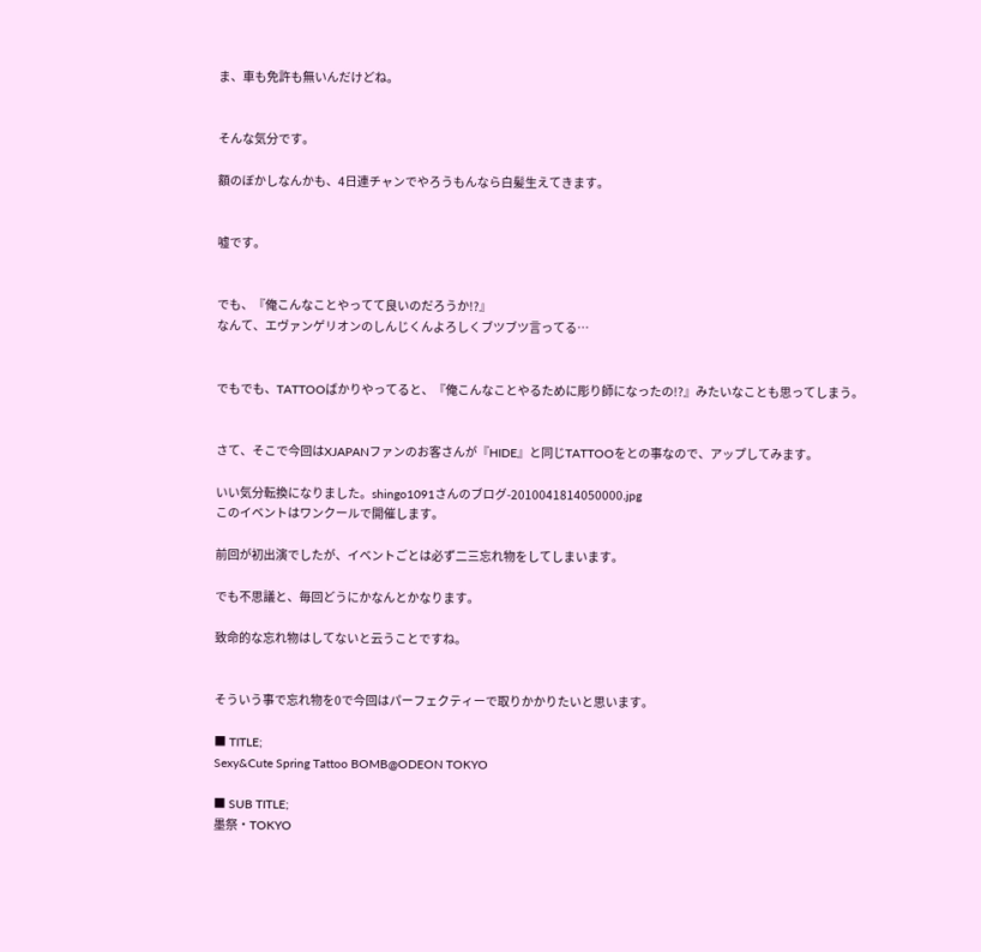ま、車も免許も無いんだけどね。


そんな気分です。

額のぼかしなんかも、4日連チャンでやろうもんなら白髪生えてきます。


嘘です。


でも、『俺こんなことやってて良いのだろうか!?』
なんて、エヴァンゲリオンのしんじくんよろしくブツブツ言ってる…


でもでも、TATTOOばかりやってると、『俺こんなことやるために彫り師になったの!?』みたいなことも思ってしまう。


さて、そこで今回はXJAPANファンのお客さんが『HIDE』と同じTATTOOをとの事なので、アップしてみます。

いい気分転換になりました。shingo1091さんのブログ-2010041814050000.jpg
このイベントはワンクールで開催します。

前回が初出演でしたが、イベントごとは必ず二三忘れ物をしてしまいます。

でも不思議と、毎回どうにかなんとかなります。

致命的な忘れ物はしてないと云うことですね。


そういう事で忘れ物を0で今回はパーフェクティーで取りかかりたいと思います。

■ TITLE;
Sexy&Cute Spring Tattoo BOMB@ODEON TOKYO

■ SUB TITLE;
墨祭・TOKYO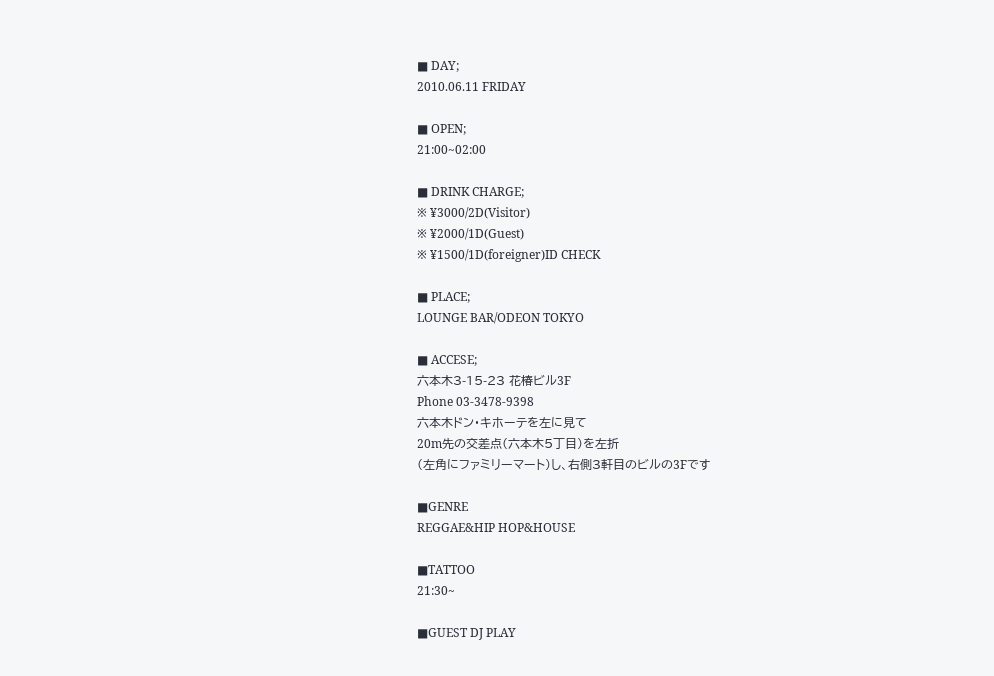■ DAY;
2010.06.11 FRIDAY

■ OPEN;
21:00~02:00

■ DRINK CHARGE;
※ ¥3000/2D(Visitor)
※ ¥2000/1D(Guest)
※ ¥1500/1D(foreigner)ID CHECK

■ PLACE;
LOUNGE BAR/ODEON TOKYO

■ ACCESE;
六本木3-15-23 花椿ビル3F
Phone 03-3478-9398
六本木ドン・キホーテを左に見て
20m先の交差点(六本木5丁目)を左折
(左角にファミリーマート)し、右側3軒目のビルの3Fです

■GENRE
REGGAE&HIP HOP&HOUSE

■TATTOO
21:30~

■GUEST DJ PLAY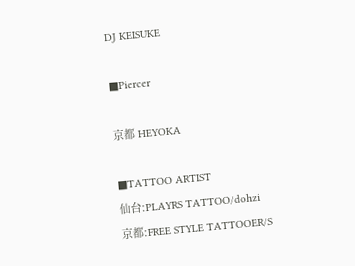DJ KEISUKE

■Piercer

京都 HEYOKA

■TATTOO ARTIST
仙台:PLAYRS TATTOO/dohzi
京都:FREE STYLE TATTOOER/S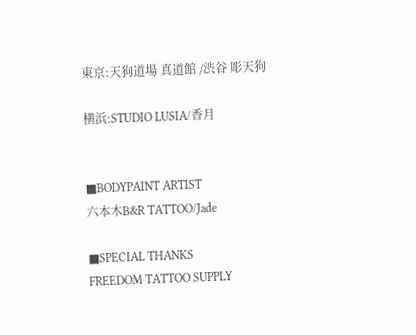東京:天狗道場 真道館 /渋谷 彫天狗

横浜:STUDIO LUSIA/香月


■BODYPAINT ARTIST
六本木B&R TATTOO/Jade

■SPECIAL THANKS
FREEDOM TATTOO SUPPLY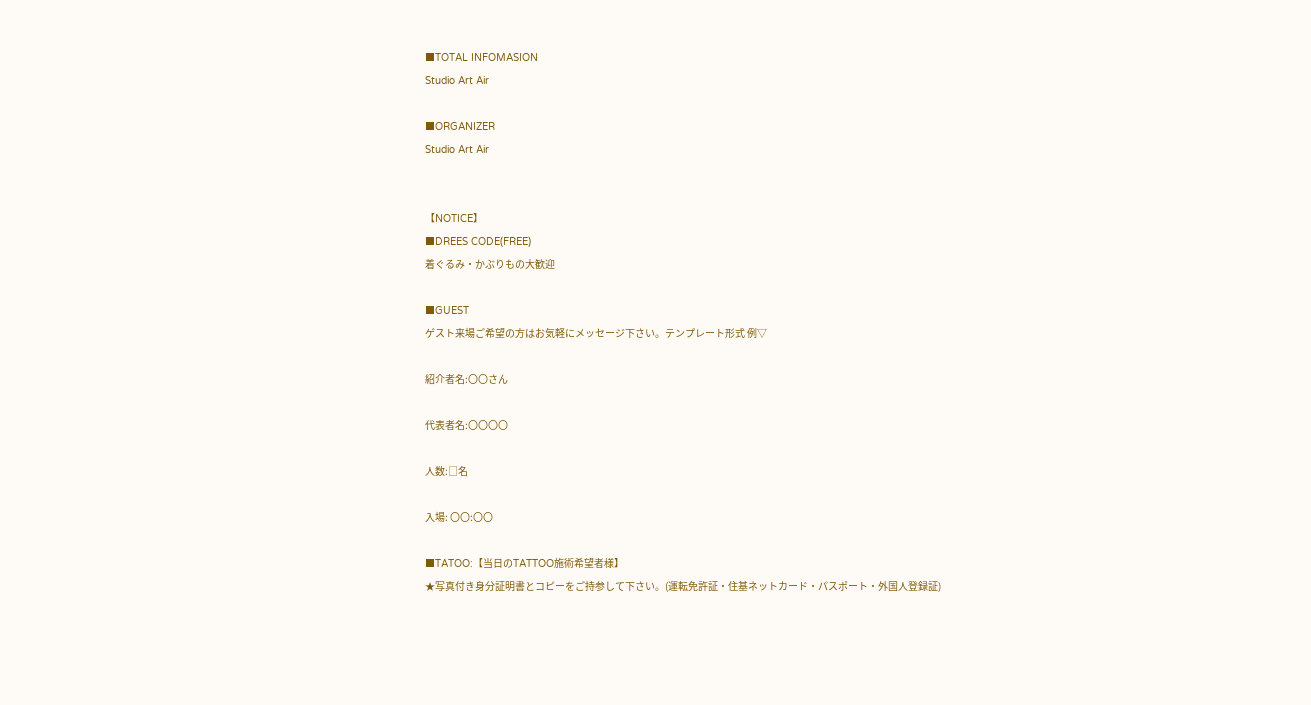■TOTAL INFOMASION
Studio Art Air

■ORGANIZER
Studio Art Air


【NOTICE】
■DREES CODE(FREE)
着ぐるみ・かぶりもの大歓迎

■GUEST
ゲスト来場ご希望の方はお気軽にメッセージ下さい。テンプレート形式 例▽

紹介者名:〇〇さん

代表者名:〇〇〇〇

人数:□名

入場: 〇〇:〇〇

■TATOO:【当日のTATTOO施術希望者様】
★写真付き身分証明書とコピーをご持参して下さい。(運転免許証・住基ネットカード・パスポート・外国人登録証)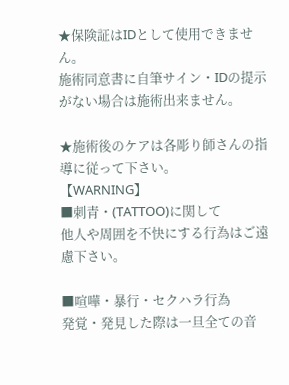★保険証はIDとして使用できません。
施術同意書に自筆サイン・IDの提示がない場合は施術出来ません。

★施術後のケアは各彫り師さんの指導に従って下さい。
【WARNING】
■刺青・(TATTOO)に関して
他人や周囲を不快にする行為はご遠慮下さい。

■喧嘩・暴行・セクハラ行為
発覚・発見した際は一旦全ての音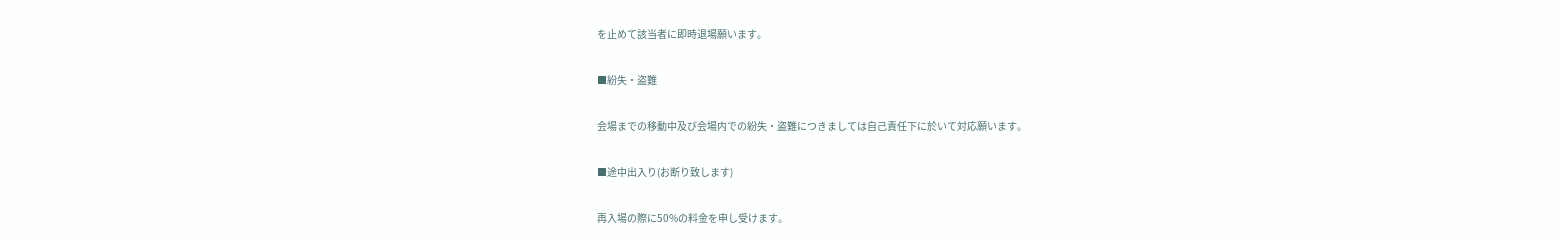を止めて該当者に即時退場願います。

■紛失・盗難

会場までの移動中及び会場内での紛失・盗難につきましては自己責任下に於いて対応願います。

■途中出入り(お断り致します)

再入場の際に50%の料金を申し受けます。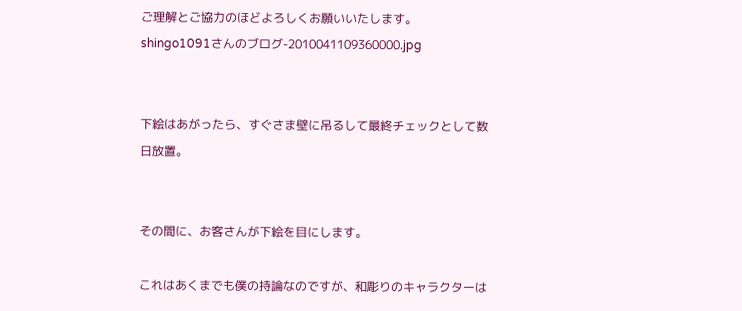ご理解とご協力のほどよろしくお願いいたします。
shingo1091さんのブログ-2010041109360000.jpg


下絵はあがったら、すぐさま壁に吊るして最終チェックとして数日放置。


その間に、お客さんが下絵を目にします。

これはあくまでも僕の持論なのですが、和彫りのキャラクターは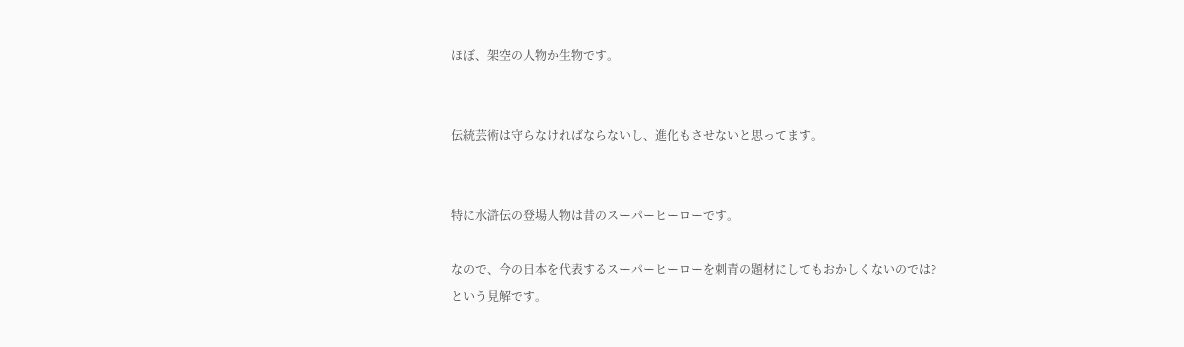ほぼ、架空の人物か生物です。


伝統芸術は守らなければならないし、進化もさせないと思ってます。


特に水滸伝の登場人物は昔のスーパーヒーローです。

なので、今の日本を代表するスーパーヒーローを刺青の題材にしてもおかしくないのでは?
という見解です。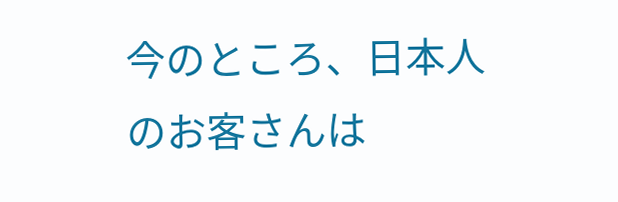今のところ、日本人のお客さんは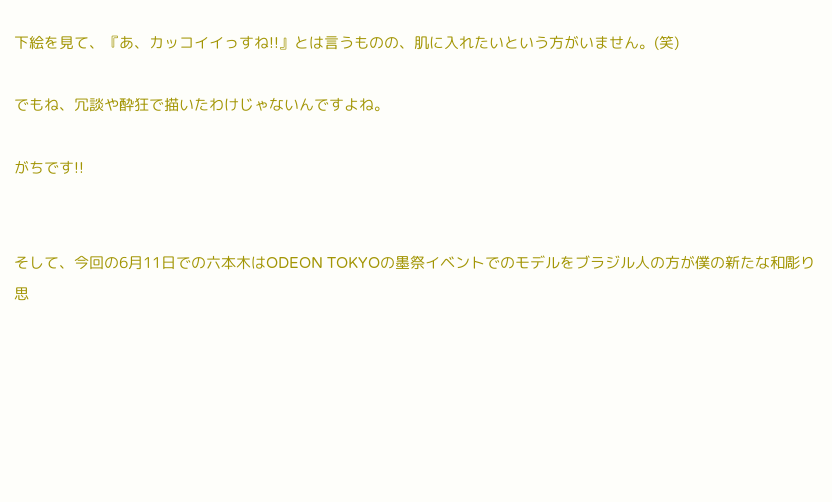下絵を見て、『あ、カッコイイっすね!!』とは言うものの、肌に入れたいという方がいません。(笑)

でもね、冗談や酔狂で描いたわけじゃないんですよね。

がちです!!


そして、今回の6月11日での六本木はODEON TOKYOの墨祭イベントでのモデルをブラジル人の方が僕の新たな和彫り思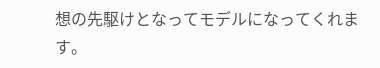想の先駆けとなってモデルになってくれます。